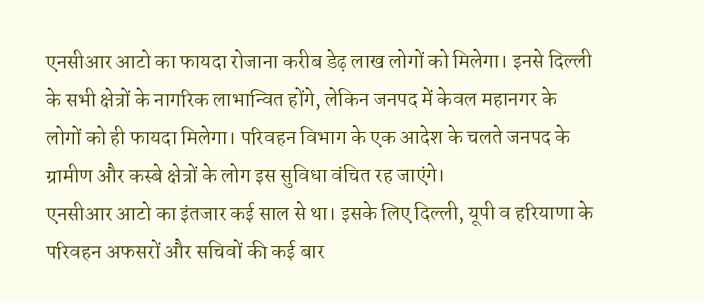एनसीआर आटो का फायदा रोजाना करीब डेढ़ लाख लोगों को मिलेगा। इनसे दिल्ली के सभी क्षेत्रों के नागरिक लाभान्वित होंगे, लेकिन जनपद में केवल महानगर के लोगों को ही फायदा मिलेगा। परिवहन विभाग के एक आदेश के चलते जनपद के ग्रामीण और कस्बे क्षेत्रों के लोग इस सुविधा वंचित रह जाएंगे।
एनसीआर आटो का इंतजार कई साल से था। इसके लिए दिल्ली, यूपी व हरियाणा के परिवहन अफसरों और सचिवों की कई बार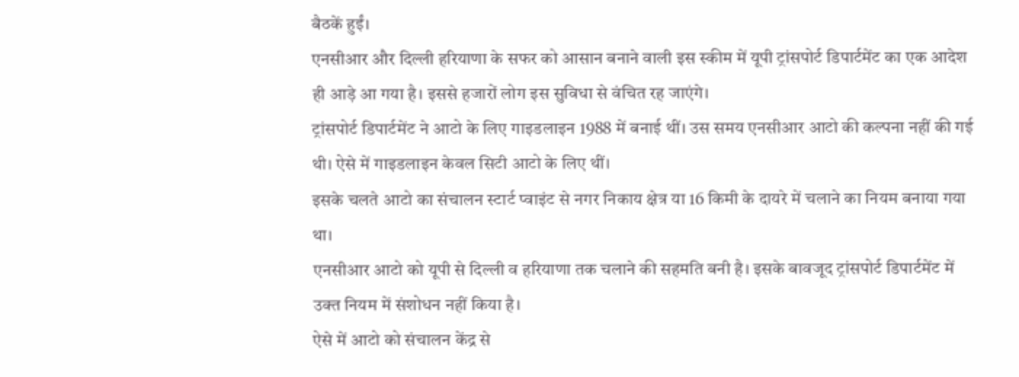बैठकें हुईं।
एनसीआर और दिल्ली हरियाणा के सफर को आसान बनाने वाली इस स्कीम में यूपी ट्रांसपोर्ट डिपार्टमेंट का एक आदेश ही आड़े आ गया है। इससे हजारों लोग इस सुविधा से वंचित रह जाएंगे।
ट्रांसपोर्ट डिपार्टमेंट ने आटो के लिए गाइडलाइन 1988 में बनाई थीं। उस समय एनसीआर आटो की कल्पना नहीं की गई थी। ऐसे में गाइडलाइन केवल सिटी आटो के लिए थीं।
इसके चलते आटो का संचालन स्टार्ट प्वाइंट से नगर निकाय क्षेत्र या 16 किमी के दायरे में चलाने का नियम बनाया गया था।
एनसीआर आटो को यूपी से दिल्ली व हरियाणा तक चलाने की सहमति बनी है। इसके बावजूद ट्रांसपोर्ट डिपार्टमेंट में उक्त नियम में संशोधन नहीं किया है।
ऐसे में आटो को संचालन केंद्र से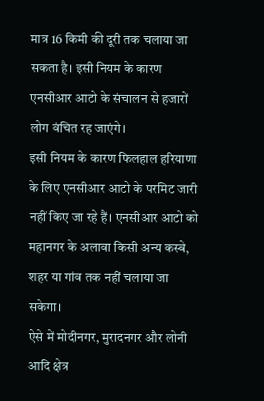मात्र 16 किमी की दूरी तक चलाया जा सकता है। इसी नियम के कारण एनसीआर आटो के संचालन से हजारों लोग वंचित रह जाएंगे।
इसी नियम के कारण फिलहाल हरियाणा के लिए एनसीआर आटो के परमिट जारी नहीं किए जा रहे हैं। एनसीआर आटो को महानगर के अलावा किसी अन्य कस्बे, शहर या गांव तक नहीं चलाया जा सकेगा।
ऐसे में मोदीनगर, मुरादनगर और लोनी आदि क्षेत्र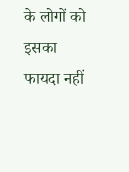के लोगों को इसका फायदा नहीं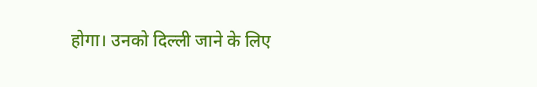होगा। उनको दिल्ली जाने के लिए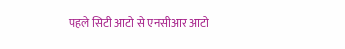पहले सिटी आटो से एनसीआर आटो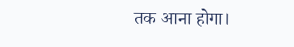तक आना होगा।